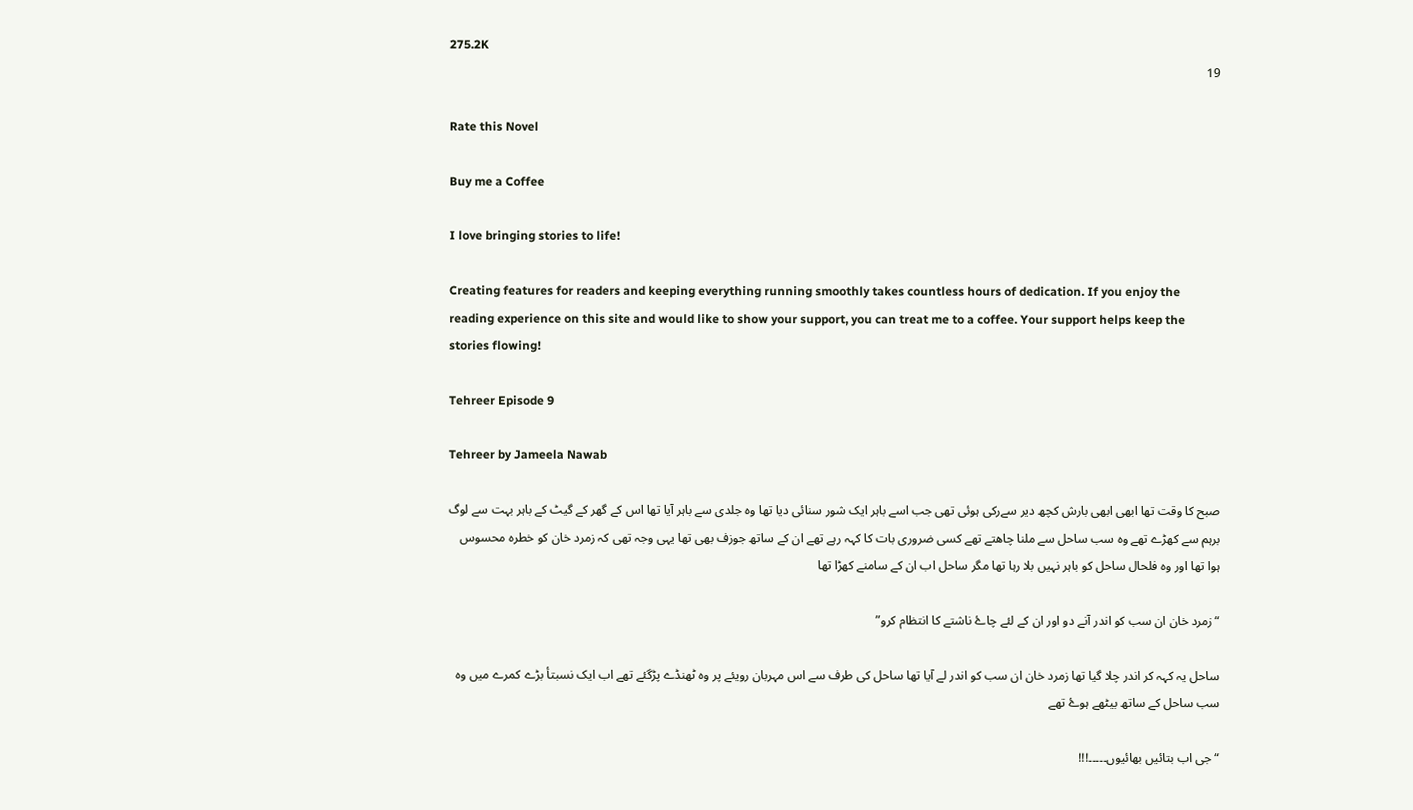275.2K
19

Rate this Novel

Buy me a Coffee

I love bringing stories to life!

Creating features for readers and keeping everything running smoothly takes countless hours of dedication. If you enjoy the reading experience on this site and would like to show your support, you can treat me to a coffee. Your support helps keep the stories flowing!

Tehreer Episode 9

Tehreer by Jameela Nawab

صبح کا وقت تھا ابھی ابھی بارش کچھ دیر سےرکی ہوئی تھی جب اسے باہر ایک شور سنائی دیا تھا وہ جلدی سے باہر آیا تھا اس کے گھر کے گیٹ کے باہر بہت سے لوگ برہم سے کھڑے تھے وہ سب ساحل سے ملنا چاھتے تھے کسی ضروری بات کا کہہ رہے تھے ان کے ساتھ جوزف بھی تھا یہی وجہ تھی کہ زمرد خان کو خطرہ محسوس ہوا تھا اور وہ فلحال ساحل کو باہر نہیں بلا رہا تھا مگر ساحل اب ان کے سامنے کھڑا تھا

“زمرد خان ان سب کو اندر آنے دو اور ان کے لئے چاۓ ناشتے کا انتظام کرو”

ساحل یہ کہہ کر اندر چلا گیا تھا زمرد خان ان سب کو اندر لے آیا تھا ساحل کی طرف سے اس مہربان رویئے پر وہ ٹھنڈے پڑگئے تھے اب ایک نسبتأ بڑے کمرے میں وہ سب ساحل کے ساتھ بیٹھے ہوۓ تھے

“جی اب بتائیں بھائیوں۔۔۔۔۔!!!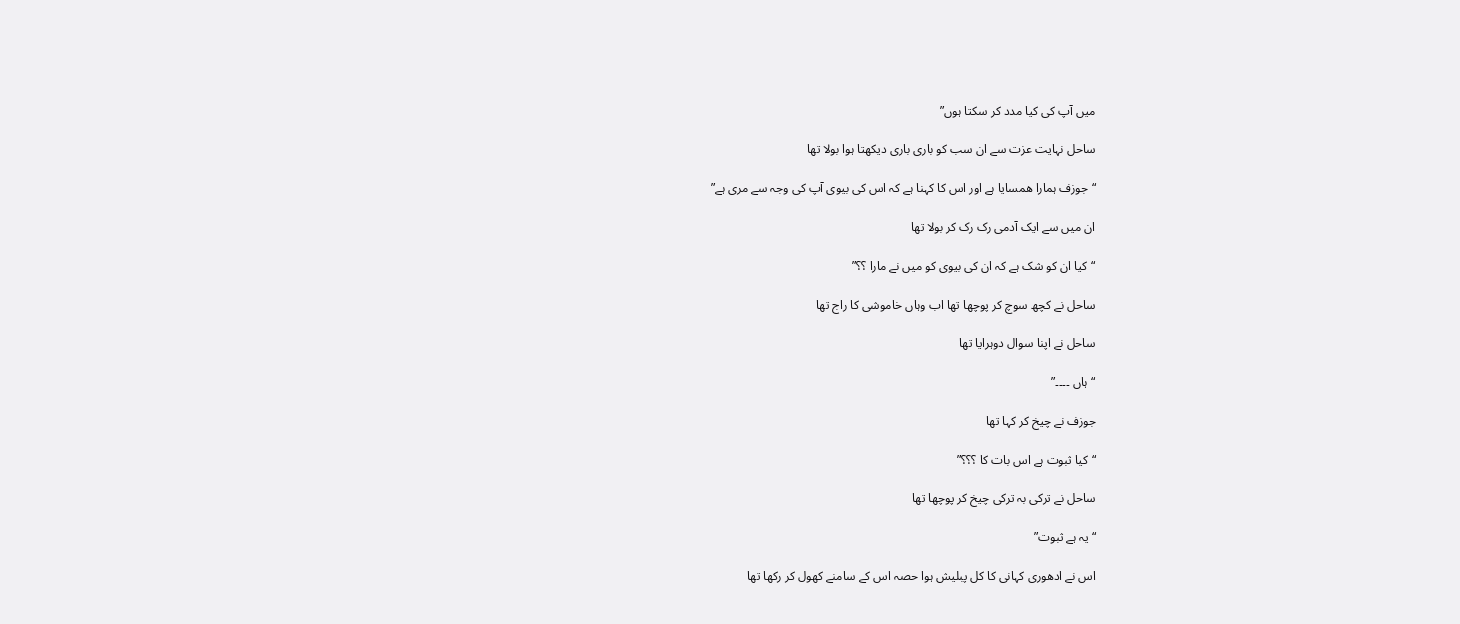میں آپ کی کیا مدد کر سکتا ہوں”

ساحل نہایت عزت سے ان سب کو باری باری دیکھتا ہوا بولا تھا

“جوزف ہمارا همسايا ہے اور اس کا کہنا ہے کہ اس کی بیوی آپ کی وجہ سے مری ہے”

ان میں سے ایک آدمی رک رک کر بولا تھا

“کیا ان کو شک ہے کہ ان كی بیوی کو میں نے مارا ؟؟”

ساحل نے کچھ سوچ کر پوچھا تھا اب وہاں خاموشی کا راج تھا

ساحل نے اپنا سوال دوہرایا تھا

“ہاں ۔۔۔۔”

جوزف نے چیخ کر کہا تھا

“کیا ثبوت ہے اس بات کا ؟؟؟”

ساحل نے ترکی بہ ترکی چیخ کر پوچھا تھا

“یہ ہے ثبوت”

اس نے ادھوری کہانی کا کل پبلیش ہوا حصہ اس کے سامنے کھول کر رکھا تھا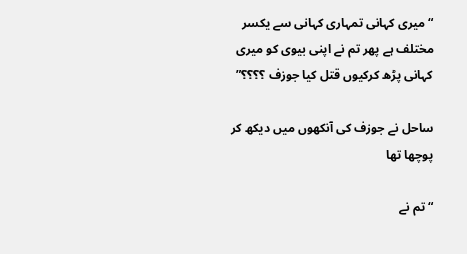“میری کہانی تمہاری کہانی سے يكسر مختلف ہے پھر تم نے اپنی بیوی کو میری کہانی پڑھ کرکیوں قتل کیا جوزف ؟؟؟؟”

ساحل نے جوزف کی آنکھوں میں دیکھ کر پوچھا تھا

“تم نے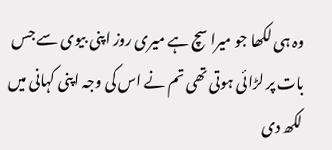وہ ہی لکھا جو میرا سچ ہے میری روز اپنی بیوی سے جس بات پر لڑائی ہوتی تھی تم نے اس کی وجہ اپنی کہانی میں لکھ دی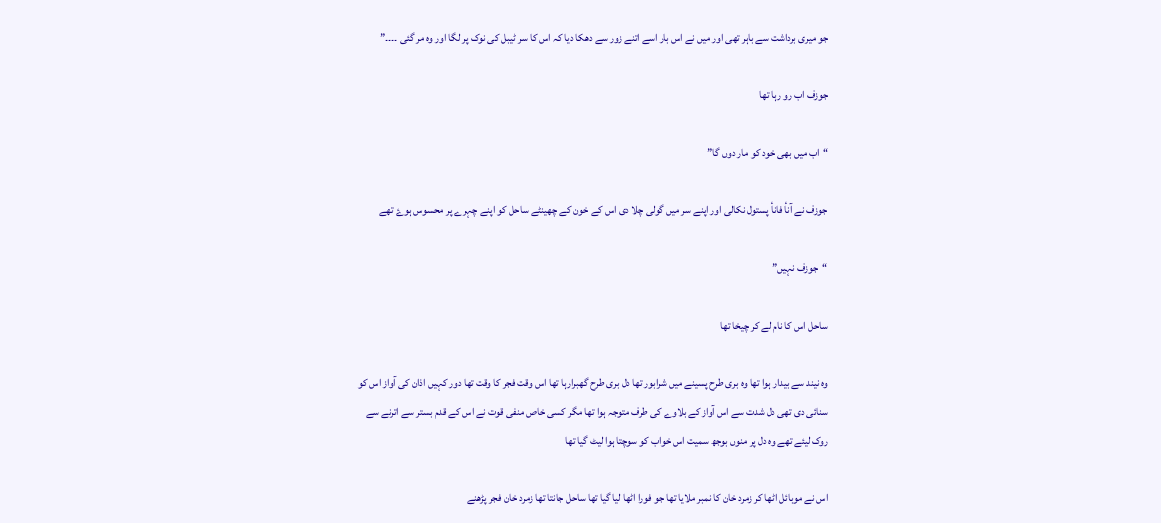جو میری برداشت سے باہر تھی اور میں نے اس بار اسے اتنے زور سے دھکا دیا کہ اس کا سر ٹیبل کی نوک پر لگا اور وہ مر گئی ۔۔۔۔”

جوزف اب رو رہا تھا

“اب میں بھی خود کو مار دوں گا”

جوزف نے آنأ فانأ پستول نکالی اور اپنے سر میں گولی چلا دی اس کے خون کے چھینٹے ساحل کو اپنے چہرے پر محسوس ہوۓ تھے

“جوزف نہیں”

ساحل اس کا نام لے کر چیخا تھا

وہ نیند سے بیدار ہوا تھا وہ بری طرح پسینے میں شرابور تھا دل بری طرح گھبرارہا تھا اس وقت فجر کا وقت تھا دور کہیں اذان کی آواز اس کو سنائی دی تھی دل شدت سے اس آواز کے بلاوے کی طرف متوجہ ہوا تھا مگر کسی خاص منفی قوت نے اس کے قدم بستر سے اترنے سے روک لیئے تھے وہ دل پر منوں بوجھ سمیت اس خواب کو سوچتا ہوا لیٹ گیا تھا

اس نے موبائل اٹھا کر زمرد خان کا نمبر ملایا تھا جو فورا اٹھا لیا گیا تھا ساحل جانتا تھا زمرد خان فجر پڑھنے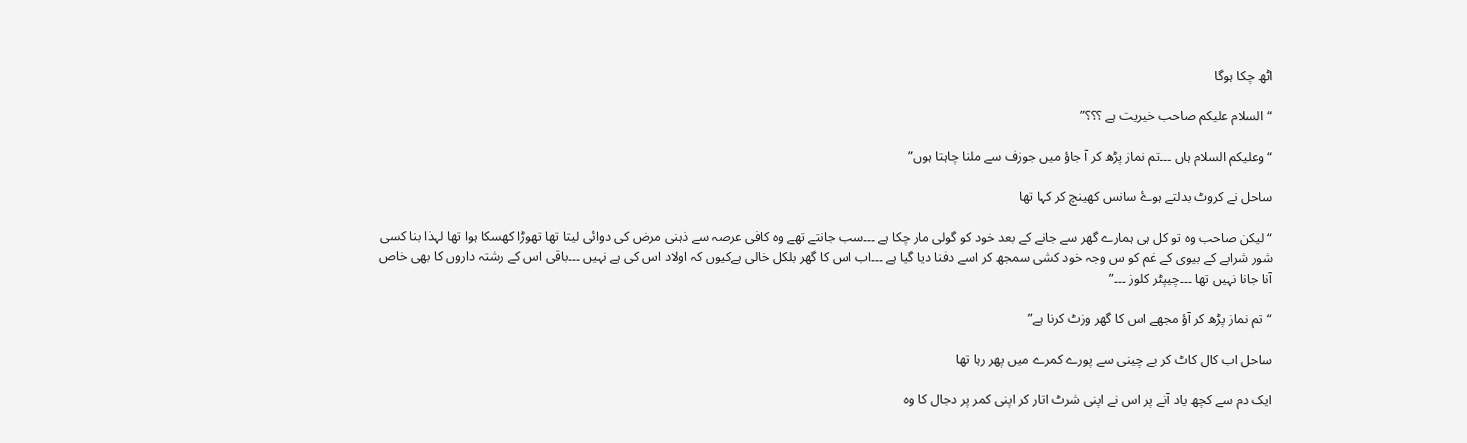اٹھ چکا ہوگا

“السلام علیکم صاحب خیریت ہے ؟؟؟”

“وعلیکم السلام ہاں ۔۔۔تم نماز پڑھ کر آ جاؤ میں جوزف سے ملنا چاہتا ہوں”

ساحل نے کروٹ بدلتے ہوۓ سانس کھینچ کر کہا تھا

“لیکن صاحب وہ تو کل ہی ہمارے گھر سے جانے کے بعد خود کو گولی مار چکا ہے ۔۔۔سب جانتے تھے وہ کافی عرصہ سے ذہنی مرض کی دوائی لیتا تھا تھوڑا کھسکا ہوا تھا لہذا بنا کسی شور شرابے کے بیوی کے غم کو س وجہ خود کشی سمجھ کر اسے دفنا دیا گیا ہے ۔۔۔اب اس کا گھر بلکل خالی ہےکیوں کہ اولاد اس كی ہے نہیں ۔۔۔باقی اس کے رشتہ داروں کا بھی خاص آنا جانا نہیں تھا ۔۔۔چیپٹر کلوز ۔۔۔”

“تم نماز پڑھ کر آؤ مجھے اس کا گھر وزٹ کرنا ہے”

ساحل اب کال کاٹ کر بے چینی سے پورے کمرے میں پھر رہا تھا

ایک دم سے کچھ یاد آنے پر اس نے اپنی شرٹ اتار کر اپنی کمر پر دجال کا وہ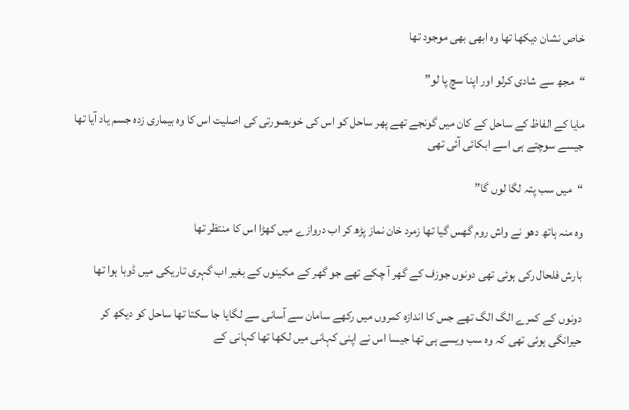خاص نشان دیکھا تھا وہ ابھی بھی موجود تھا

“مجھ سے شادی کرلو اور اپنا سچ پا لو”

مایا کے الفاظ کے ساحل کے کان میں گونجے تھے پھر ساحل کو اس کی خوبصورتی کی اصلیت اس کا وہ بیماری زدہ جسم یاد آیا تھا جیسے سوچتے ہی اسے ابكائی آئی تھی

“میں سب پتہ لگا لوں گا”

وہ منہ ہاتھ دھو نے واش روم گھس گیا تھا زمرد خان نماز پڑھ کر اب دروازے میں کھڑا اس کا منتظر تھا

بارش فلحال رکی ہوئی تھی دونوں جوزف کے گھر آ چکے تھے جو گھر کے مكينوں کے بغیر اب گہری تاریکی میں ڈوبا ہوا تھا

دونوں کے کمرے الگ الگ تھے جس کا اندازہ کمروں میں رکھے سامان سے آسانی سے لگایا جا سکتا تھا ساحل کو دیکھ کر حیرانگی ہوئی تھی کہ وہ سب ویسے ہی تھا جیسا اس نے اپنی کہانی میں لکھا تھا کہانی کے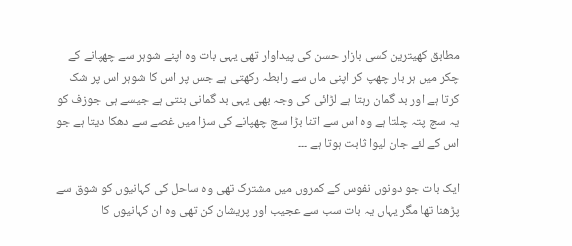مطابق کھیترين کسی بازار حسن کی پیداوار تھی یہی بات وہ اپنے شوہر سے چھپانے کے چکر میں ہر بار چھپ کر اپنی ماں سے رابطہ رکھتی ہے جس پر اس کا شوہر اس پر شک کرتا ہے اور بد گمان رہتا ہے لڑائی كی وجہ بھی یہی بد گمانی بنتی ہے جیسے ہی جوزف کو یہ سچ پتہ چلتا ہے وہ اس سے اتنا بڑا سچ چھپانے كی سزا میں غصے سے دھکا دیتا ہے جو اس کے لئے جان لیوا ثابت ہوتا ہے ۔۔۔

ایک بات جو دونوں نفوس کے کمروں میں مشترک تھی وہ ساحل کی کہانیوں کو شوق سے پڑھنا تھا مگر یہاں یہ بات سب سے عجیب اور پریشان کن تھی وہ ان کہانیوں کا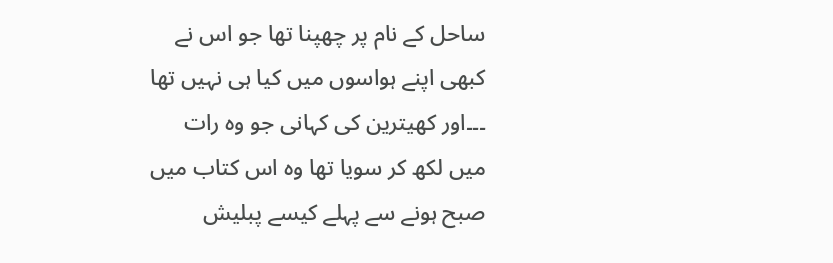ساحل کے نام پر چھپنا تھا جو اس نے کبھی اپنے ہواسوں میں کیا ہی نہیں تھا ۔۔۔اور کھیترین كی کہانی جو وہ رات میں لکھ کر سویا تھا وہ اس کتاب میں صبح ہونے سے پہلے کیسے پبلیش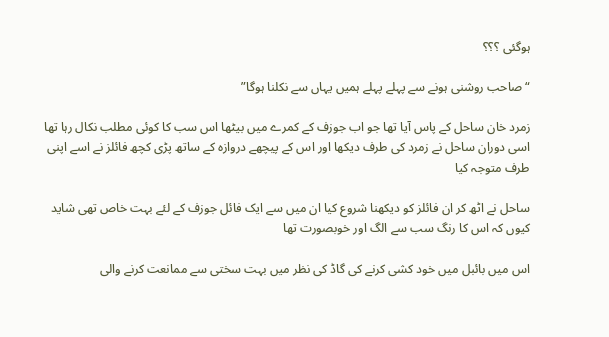ہوگئی ؟؟؟

“صاحب روشنی ہونے سے پہلے پہلے ہمیں یہاں سے نكلنا ہوگا”

زمرد خان ساحل کے پاس آیا تھا جو اب جوزف کے کمرے میں بیٹھا اس سب کا کوئی مطلب نکال رہا تھا اسی دوران ساحل نے زمرد كی طرف دیکھا اور اس کے پیچھے دروازہ کے ساتھ پڑی کچھ فائلز نے اسے اپنی طرف متوجہ کیا

ساحل نے اٹھ کر ان فائلز کو دیکھنا شروع کیا ان میں سے ایک فائل جوزف کے لئے بہت خاص تھی شاید کیوں کہ اس کا رنگ سب سے الگ اور خوبصورت تھا

اس میں بائبل میں خود کشی کرنے كی گاڈ کی نظر میں بہت سختی سے ممانعت کرنے والی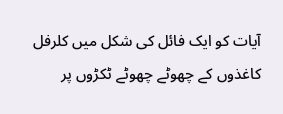آیات کو ایک فائل کی شکل میں كلرفل کاغذوں کے چھوٹے چھوٹے ٹكڑوں پر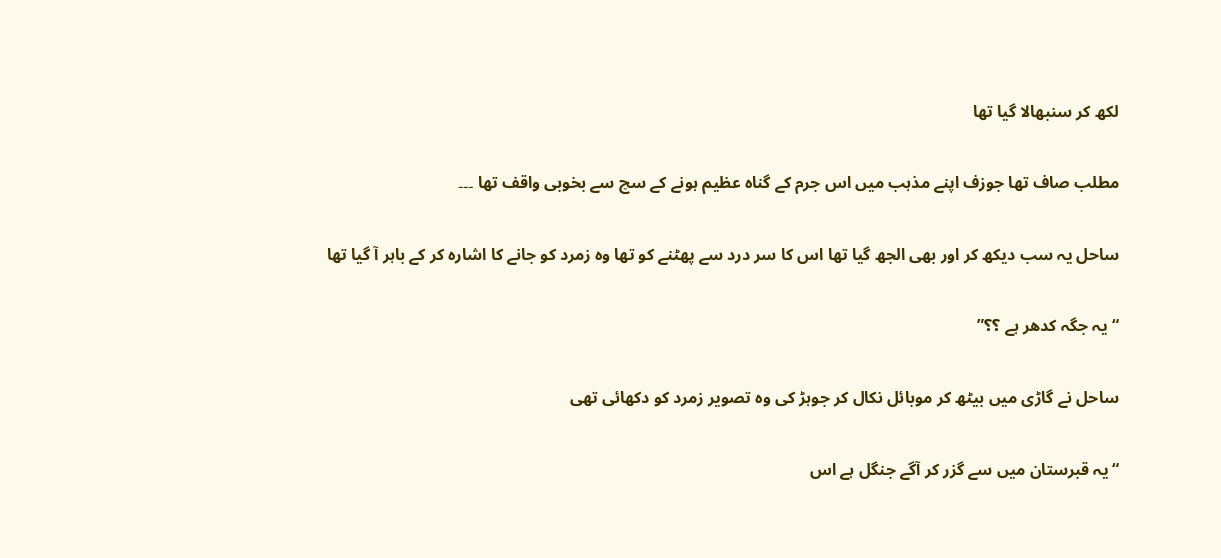لکھ کر سنبھالا گیا تھا

مطلب صاف تھا جوزف اپنے مذہب میں اس جرم کے گناہ عظیم ہونے کے سچ سے بخوبی واقف تھا ۔۔۔

ساحل یہ سب دیکھ کر اور بھی الجھ گیا تھا اس کا سر درد سے پھٹنے کو تھا وہ زمرد کو جانے کا اشارہ کر کے باہر آ گیا تھا

“یہ جگہ کدھر ہے ؟؟”

ساحل نے گاڑی میں بیٹھ کر موبائل نکال کر جوہڑ کی وہ تصویر زمرد کو دکھائی تھی

“یہ قبرستان میں سے گزر کر آگے جنگل ہے اس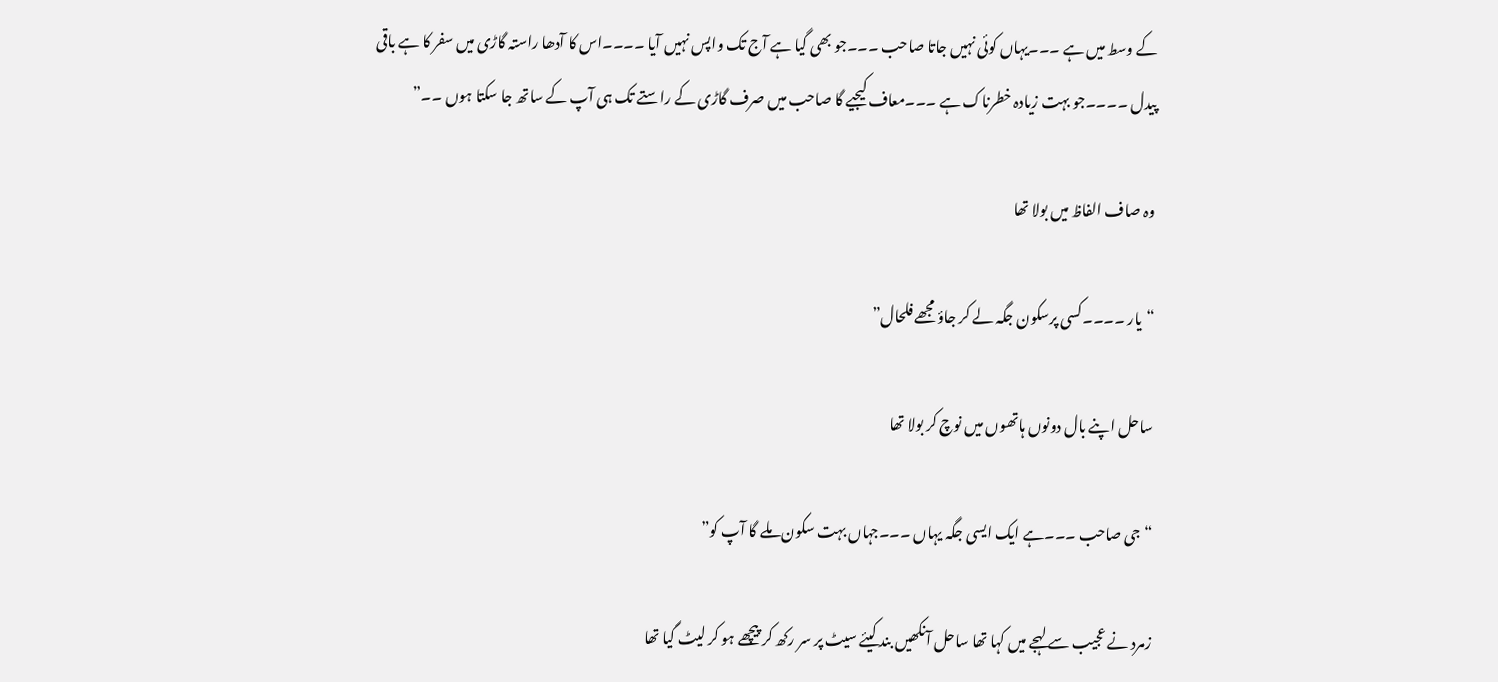کے وسط میں ہے ۔۔۔یہاں کوئی نہیں جاتا صاحب ۔۔۔جو بھی گیا ہے آج تک واپس نہیں آیا ۔۔۔۔اس کا آدھا راستہ گاڑی میں سفر کا ہے باقی پيدل ۔۔۔۔جو بہت زیادہ خطرناک ہے ۔۔۔معاف کیجیے گا صاحب میں صرف گاڑی کے راستے تک ہی آپ کے ساتھ جا سکتا ہوں ۔۔”

وہ صاف الفاظ میں بولا تھا

“یار ۔۔۔۔کسی پرسکون جگہ لے کر جاؤ مجھے فلحال”

ساحل اپنے بال دونوں ہاتھوں میں نوچ کر بولا تھا

“جی صاحب ۔۔۔ہے ایک ایسی جگہ یہاں ۔۔۔جہاں بہت سکون ملے گا آپ کو”

زمرد نے عجیب سے لہجے میں کہا تھا ساحل آنکھیں بند کیئے سیٹ پر سر رکھ کر پیچھے ہو کر لیٹ گیا تھا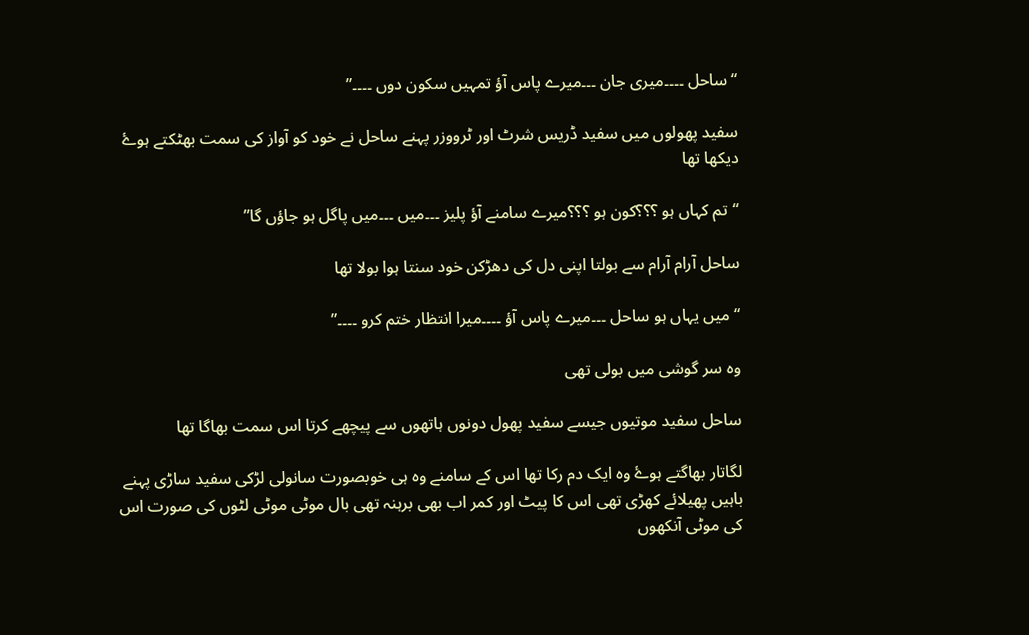“ساحل ۔۔۔۔میری جان ۔۔۔میرے پاس آؤ تمہیں سکون دوں ۔۔۔۔”

سفید پھولوں میں سفید ڈریس شرٹ اور ٹرووزر پہنے ساحل نے خود کو آواز كی سمت بھٹکتے ہوۓ دیکھا تھا

“تم کہاں ہو ؟؟؟کون ہو ؟؟؟میرے سامنے آؤ پلیز ۔۔۔میں ۔۔۔میں پاگل ہو جاؤں گا”

ساحل آرام آرام سے بولتا اپنی دل کی دھڑکن خود سنتا ہوا بولا تھا

“میں یہاں ہو ساحل ۔۔۔میرے پاس آؤ ۔۔۔۔میرا انتظار ختم کرو ۔۔۔۔”

وہ سر گوشی میں بولی تھی

ساحل سفید موتیوں جیسے سفید پھول دونوں ہاتھوں سے پیچھے کرتا اس سمت بھاگا تھا

لگاتار بھاگتے ہوۓ وہ ایک دم رکا تھا اس کے سامنے وہ ہی خوبصورت سانولی لڑکی سفید ساڑی پہنے باہیں پھیلائے کھڑی تھی اس کا پیٹ اور کمر اب بھی برہنہ تهی بال موٹی موٹی لٹوں کی صورت اس كی موٹی آنکھوں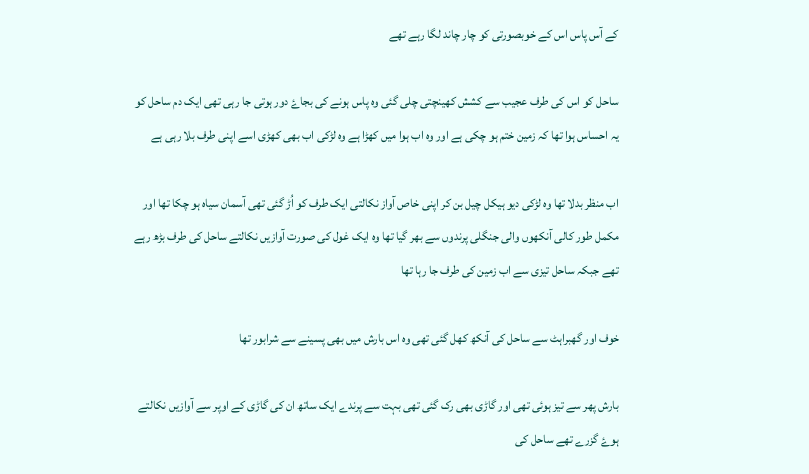کے آس پاس اس کے خوبصورتی کو چار چاند لگا رہے تھے

ساحل کو اس کی طرف عجیب سے کشش کھینچتی چلی گئی وہ پاس ہونے کی بجاۓ دور ہوتی جا رہی تھی ایک دم ساحل کو یہ احساس ہوا تھا کہ زمین ختم ہو چکی ہے اور وہ اب ہوا میں کھڑا ہے وہ لڑکی اب بھی کھڑی اسے اپنی طرف بلا رہی ہے

اب منظر بدلا تھا وہ لڑکی دیو ہیکل چیل بن کر اپنی خاص آواز نکالتی ایک طرف کو اُڑ گئی تھی آسمان سیاہ ہو چکا تھا اور مکمل طور کالی آنکھوں والی جنگلی پرندوں سے بھر گیا تھا وہ ایک غول كی صورت آوازیں نکالتے ساحل کی طرف بڑھ رہے تھے جبکہ ساحل تیزی سے اب زمین کی طرف جا رہا تھا

خوف اور گهبراہٹ سے ساحل کی آنکھ کھل گئی تھی وہ اس بارش میں بھی پسینے سے شرابور تھا

بارش پھر سے تیز ہوئی تھی اور گاڑی بھی رک گئی تھی بہت سے پرندے ایک ساتھ ان كی گاڑی کے اوپر سے آوازیں نکالتے ہوۓ گزرے تھے ساحل كی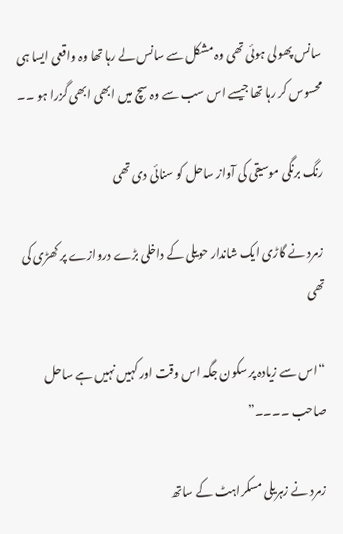سانس پھولی ہوئی تھی وہ مشکل سے سانس لے رہا تھا وہ واقعی ایسا ہی محسوس کر رہا تھا جیسے اس سب سے وہ سچ میں ابھی ابھی گزرا ہو ۔۔

رنگ برنگی موسیقی کی آواز ساحل کو سنائی دی تھی

زمرد نے گاڑی ایک شاندار حويلی کے داخلی بڑے دروازے پر کھڑی کی تھی

“اس سے زیادہ پر سکون جگہ اس وقت اور کہیں نہیں ہے ساحل صاحب ۔۔۔۔”

زمرد نے زہریلی مسکراہٹ کے ساتھ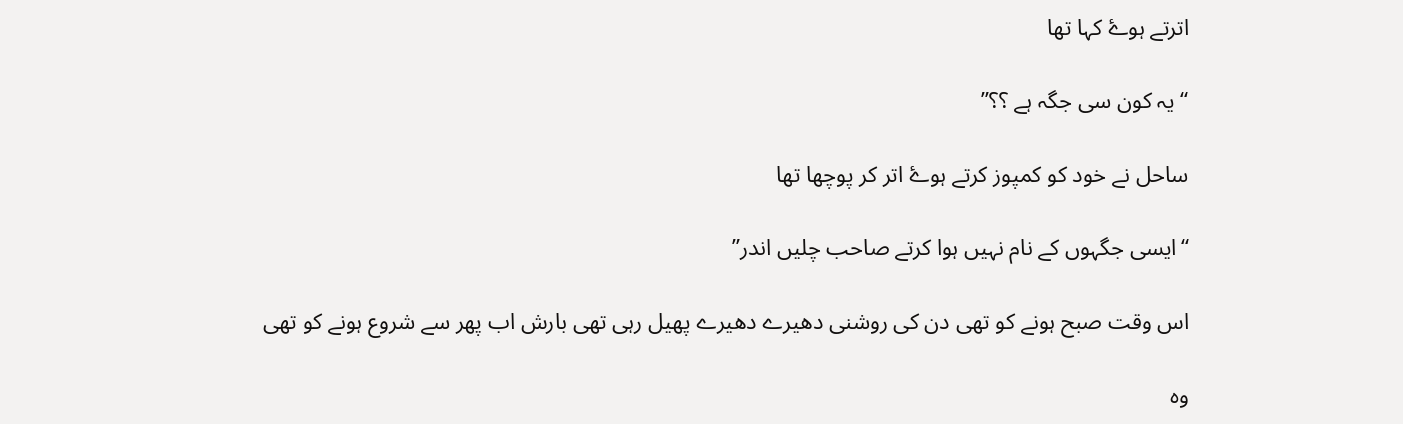اترتے ہوۓ کہا تھا

“یہ کون سی جگہ ہے ؟؟”

ساحل نے خود کو کمپوز کرتے ہوۓ اتر کر پوچھا تھا

“ایسی جگہوں کے نام نہیں ہوا کرتے صاحب چلیں اندر”

اس وقت صبح ہونے کو تھی دن کی روشنی دھیرے دھیرے پھیل رہی تھی بارش اب پھر سے شروع ہونے کو تھی

وہ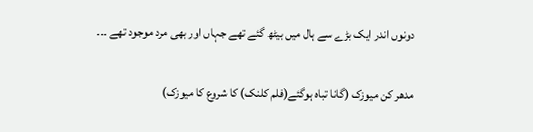دونوں اندر ایک بڑے سے ہال میں بیٹھ گئے تھے جہاں اور بھی مرد موجود تھے ۔۔۔

مدھر کن میوزک (گانا تباہ ہوگئے(فلم كلنک) کا شروع کا میوزک)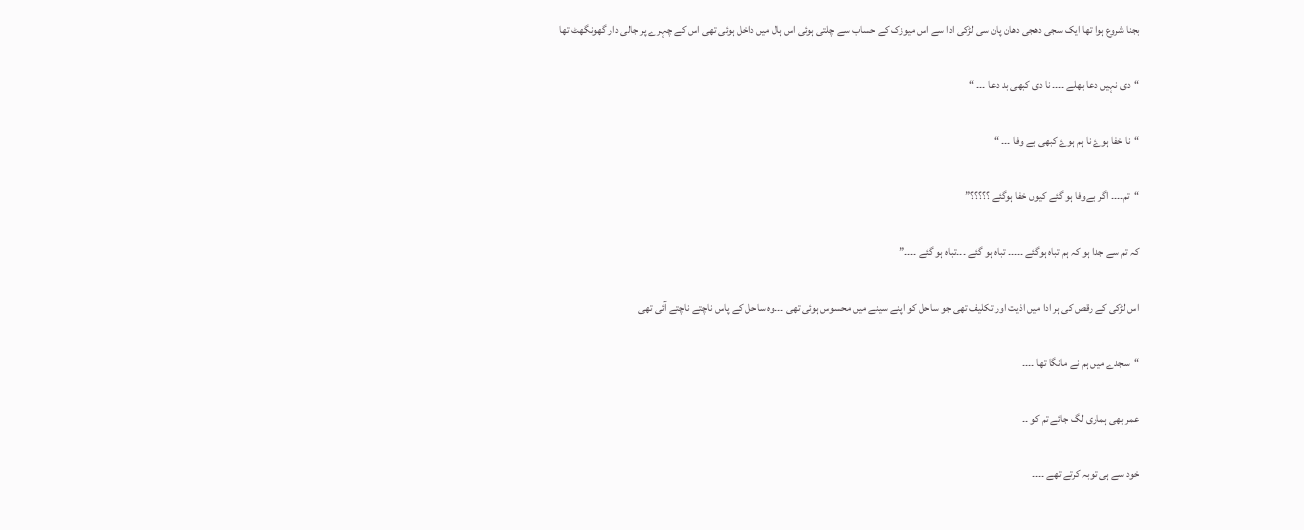بجنا شروع ہوا تھا ایک سجی دھجی دهان پان سی لڑکی ادا سے اس میوزک کے حساب سے چلتی ہوئی اس ہال میں داخل ہوئی تھی اس کے چہرے پر جالی دار گھونگھٹ تھا

“دی نہیں دعا بھلے ۔۔۔۔ نا دی کبھی بد دعا ۔۔۔ “

“نا خفا ہوۓ نا ہم ہوۓ کبھی بے وفا ۔۔۔ “

“تم۔۔۔۔ اگر بےوفا ہو گئے کیوں خفا ہوگئے ؟؟؟؟؟”

کہ تم سے جدا ہو کہ ہم تباہ ہوگئے ۔۔۔۔۔ تباہ ہو گئے ۔۔۔تباہ ہو گئے ۔۔۔۔”

اس لڑکی کے رقص کی ہر ادا میں اذیت اور تکلیف تھی جو ساحل کو اپنے سینے میں محسوس ہوئی تھی ۔۔۔وہ ساحل کے پاس ناچتے ناچتے آئی تھی

“سجدے میں ہم نے مانگا تھا ۔۔۔۔

عمر بھی ہماری لگ جائے تم کو ۔۔

خود سے ہی توبہ کرتے تھے ۔۔۔۔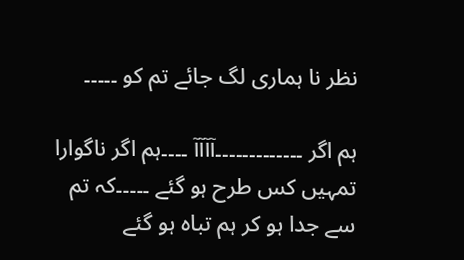نظر نا ہماری لگ جائے تم کو ۔۔۔۔۔

ہم اگر ۔۔۔۔۔۔۔۔۔۔۔۔۔آآآآ ۔۔۔۔ہم اگر ناگوارا تمہیں کس طرح ہو گئے ۔۔۔۔۔کہ تم سے جدا ہو کر ہم تباہ ہو گئے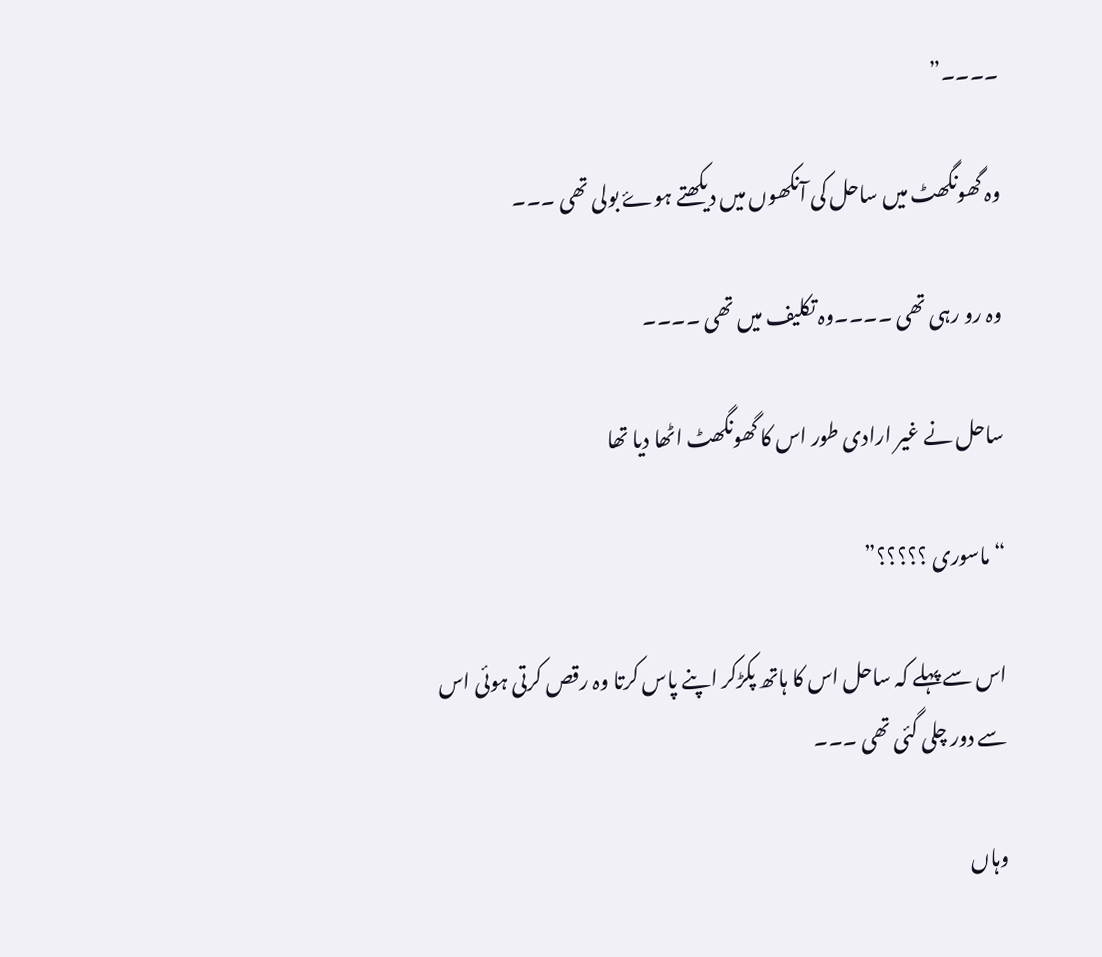۔۔۔۔”

وہ گھونگھٹ میں ساحل کی آنکھوں میں دیکھتے ہوۓ بولی تھی ۔۔۔

وہ رو رہی تھی ۔۔۔۔وہ تکلیف میں تھی ۔۔۔۔

ساحل نے غیر ارادی طور اس کا گھونگھٹ اٹھا دیا تھا

“ماسوری ؟؟؟؟؟”

اس سے پہلے کہ ساحل اس کا ہاتھ پکڑکر اپنے پاس کرتا وہ رقص کرتی ہوئی اس سے دور چلی گئی تھی ۔۔۔

وہاں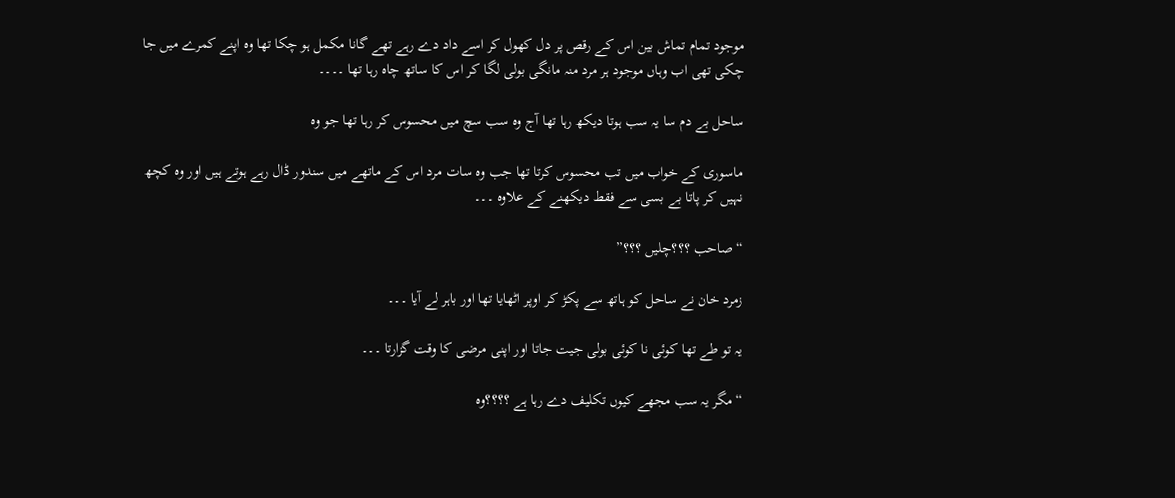موجود تمام تماش بین اس کے رقص پر دل کھول کر اسے داد دے رہے تھے گانا مکمل ہو چکا تھا وہ اپنے کمرے میں جا چکی تھی اب وہاں موجود ہر مرد منہ مانگی بولی لگا کر اس کا ساتھ چاہ رہا تھا ۔۔۔۔

ساحل بے دم سا یہ سب ہوتا دیکھ رہا تھا آج وہ سب سچ میں محسوس کر رہا تھا جو وہ

ماسوری کے خواب میں تب محسوس کرتا تھا جب وہ سات مرد اس کے ماتھے میں سندور ڈال رہے ہوتے ہیں اور وہ کچھ نہیں کر پاتا بے بسی سے فقط دیکھنے کے علاوہ ۔۔۔

“صاحب ؟؟؟چلیں ؟؟؟”

زمرد خان نے ساحل کو ہاتھ سے پکڑ کر اوپر اٹھایا تھا اور باہر لے آیا ۔۔۔

یہ تو طے تھا کوئی نا کوئی بولی جیت جاتا اور اپنی مرضی کا وقت گزارتا ۔۔۔

“مگر یہ سب مجھے کیوں تکلیف دے رہا ہے ؟؟؟؟وہ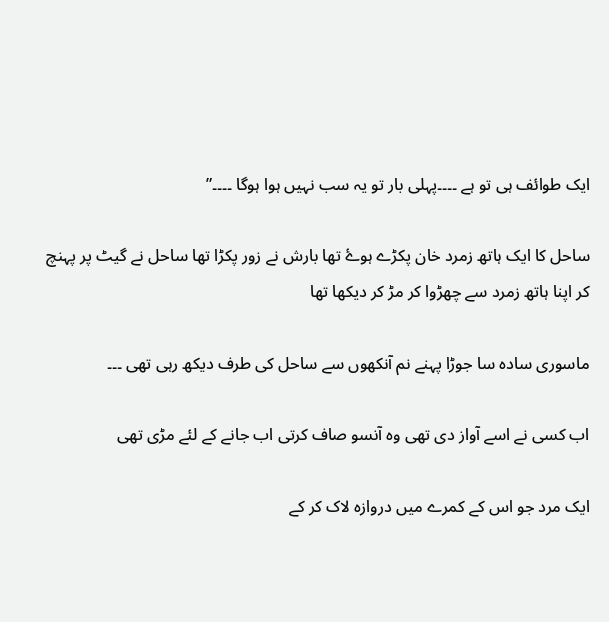ایک طوائف ہی تو ہے ۔۔۔۔پہلی بار تو یہ سب نہیں ہوا ہوگا ۔۔۔۔”

ساحل کا ایک ہاتھ زمرد خان پکڑے ہوۓ تھا بارش نے زور پکڑا تھا ساحل نے گیٹ پر پہنچ کر اپنا ہاتھ زمرد سے چھڑوا کر مڑ کر دیکھا تھا

ماسوری سادہ سا جوڑا پہنے نم آنکھوں سے ساحل کی طرف دیکھ رہی تھی ۔۔۔

اب کسی نے اسے آواز دی تھی وہ آنسو صاف کرتی اب جانے کے لئے مڑی تھی

ایک مرد جو اس کے کمرے میں دروازہ لاک کر کے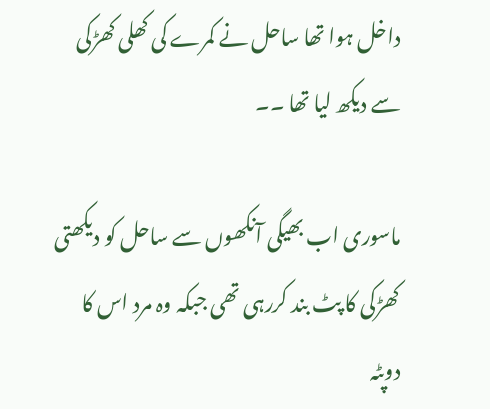داخل ہوا تھا ساحل نے کمرے کی کھلی کھڑکی سے دیکھ لیا تھا ۔۔

ماسوری اب بھیگی آنکھوں سے ساحل کو دیکھتی کھڑکی کا پٹ بند کررہی تھی جبکہ وہ مرد اس کا دوپٹہ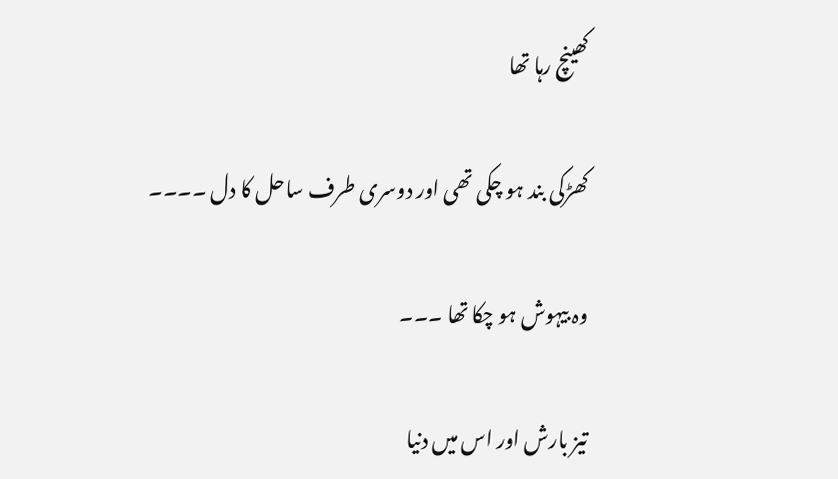کھینچ رہا تھا

کھڑکی بند ہو چکی تھی اور دوسری طرف ساحل کا دل ۔۔۔۔

وہ بیہوش ہو چکا تھا ۔۔۔

تیز بارش اور اس میں دنیا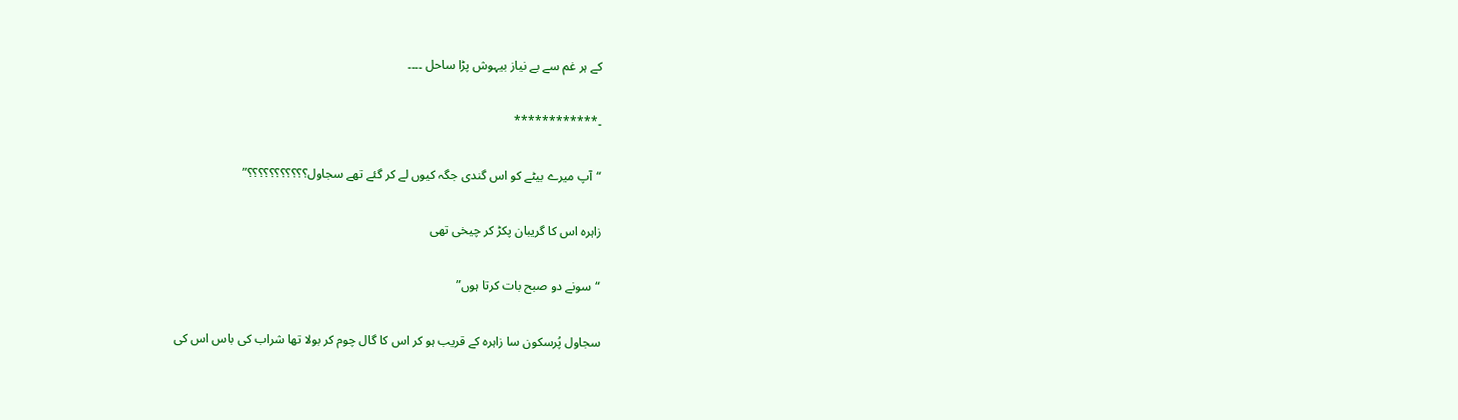کے ہر غم سے بے نیاز بیہوش پڑا ساحل ۔۔۔۔

۔************

“آپ میرے بیٹے کو اس گندی جگہ کیوں لے کر گئے تھے سجاول؟؟؟؟؟؟؟؟؟؟؟”

زاہرہ اس کا گريبان پکڑ کر چیخی تھی

“سونے دو صبح بات کرتا ہوں”

سجاول پُرسکون سا زاہرہ کے قریب ہو کر اس کا گال چوم کر بولا تھا شراب كی باس اس کی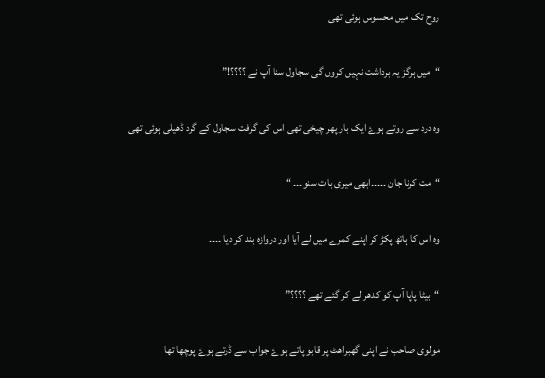روح تک میں محسوس ہوئی تھی

“میں ہرگز یہ برداشت نہیں کروں گی سجاول سنا آپ نے ؟؟؟؟!”

وہ درد سے روتے ہوۓ ایک بار پھر چیخی تھی اس كی گرفت سجاول کے گرد ڈھیلی ہوئی تھی

“مت کرنا جان ۔۔۔۔۔ابھی میری بات سنو۔۔۔ “

وہ اس کا ہاتھ پکڑ کر اپنے کمرے میں لے آیا اور دروازہ بند کر دیا ۔۔۔۔

“بیٹا پاپا آپ کو کدھر لے کر گئے تھے ؟؟؟؟”

مولوی صاحب نے اپنی گهبراهٹ پر قابو پاتے ہوۓ جواب سے ڈرتے ہوۓ پوچھا تھا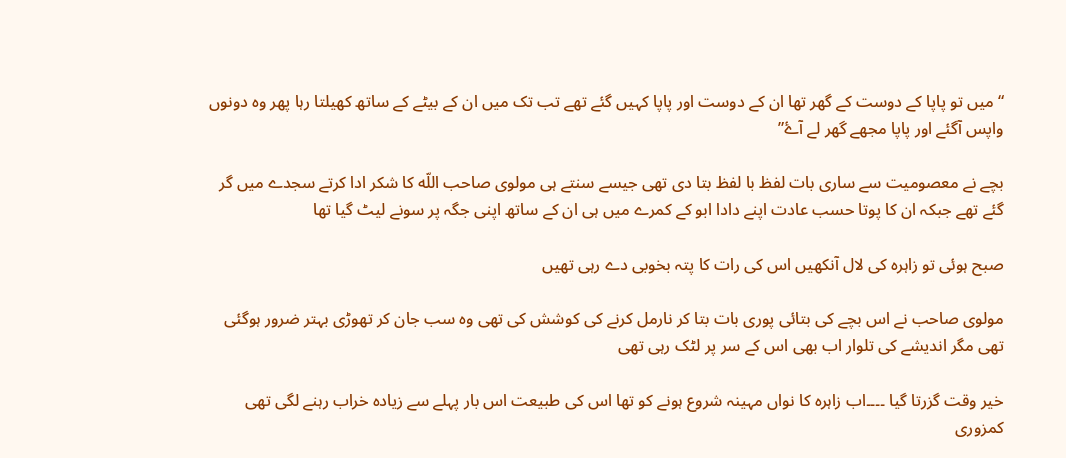“میں تو پاپا کے دوست کے گھر تھا ان کے دوست اور پاپا کہیں گئے تھے تب تک میں ان کے بیٹے کے ساتھ کھیلتا رہا پھر وہ دونوں واپس آگئے اور پاپا مجھے گھر لے آۓ”

بچے نے معصومیت سے ساری بات لفظ با لفظ بتا دی تھی جیسے سنتے ہی مولوی صاحب اللّه کا شکر ادا کرتے سجدے میں گر گئے تھے جبکہ ان کا پوتا حسب عادت اپنے دادا ابو کے کمرے میں ہی ان کے ساتھ اپنی جگہ پر سونے لیٹ گیا تھا

صبح ہوئی تو زاہرہ کی لال آنکھیں اس کی رات کا پتہ بخوبی دے رہی تھیں

مولوی صاحب نے اس بچے کی بتائی پوری بات بتا کر نارمل کرنے كی کوشش كی تھی وہ سب جان کر تھوڑی بہتر ضرور ہوگئی تھی مگر اندیشے کی تلوار اب بھی اس کے سر پر لٹک رہی تھی

خیر وقت گزرتا گیا ۔۔۔۔اب زاہرہ کا نواں مہینہ شروع ہونے کو تھا اس کی طبیعت اس بار پہلے سے زیادہ خراب رہنے لگی تھی کمزوری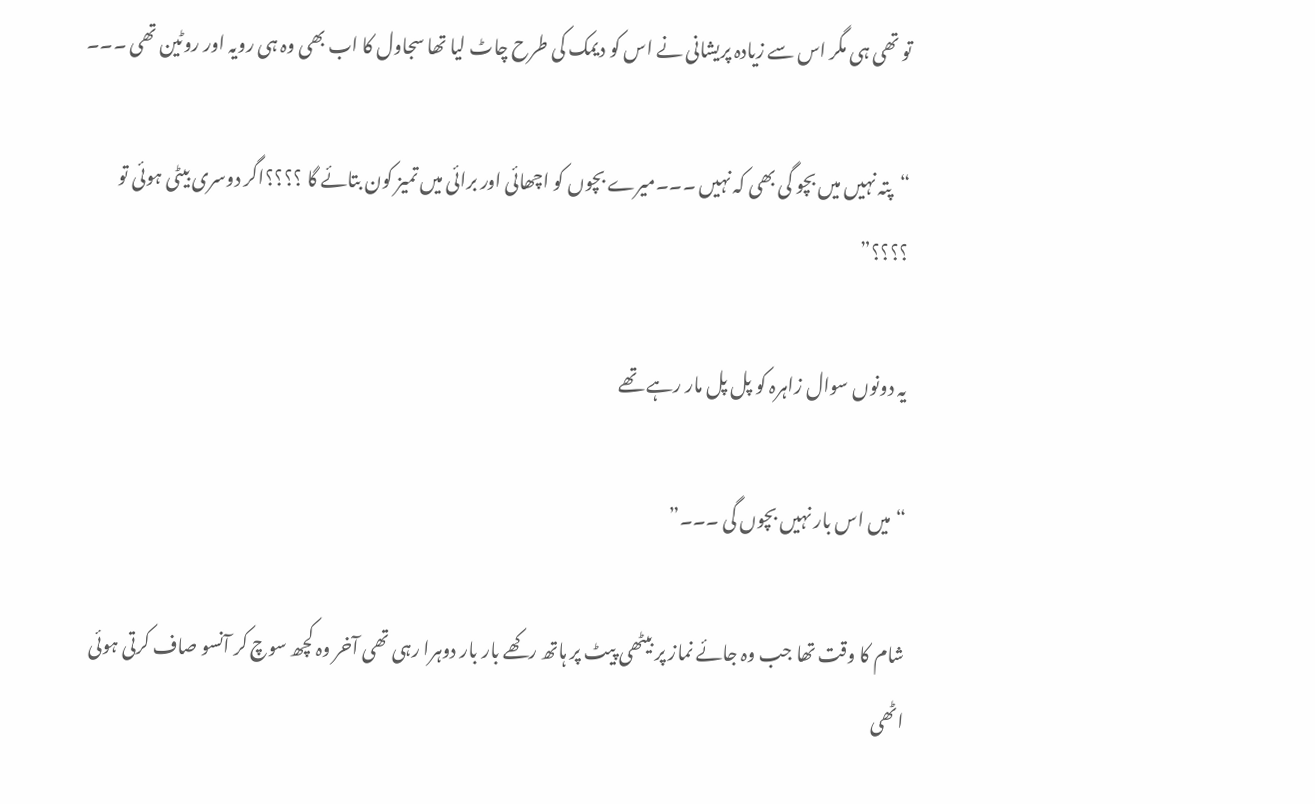تو تھی ہی مگر اس سے زیادہ پریشانی نے اس کو دیمک کی طرح چاٹ لیا تھا سجاول کا اب بھی وہ ہی رویہ اور روٹین تھی ۔۔۔

“پتہ نہیں میں بچو گی بھی کہ نہیں ۔۔۔میرے بچوں کو اچھائی اور برائی میں تمیز کون بتائے گا ؟؟؟؟اگر دوسری بیٹی ہوئی تو ؟؟؟؟”

یہ دونوں سوال زاہرہ کو پل پل مار رہے تھے

“میں اس بار نہیں بچوں گی ۔۔۔”

شام کا وقت تھا جب وہ جائے نماز پر بیٹھی پیٹ پر ہاتھ رکھے بار بار دوہرا رہی تھی آخر وہ کچھ سوچ کر آنسو صاف کرتی ہوئی اٹھی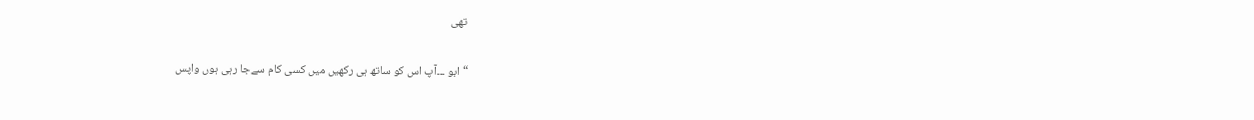تھی

“ابو ۔۔۔آپ اس کو ساتھ ہی رکھیں میں کسی کام سےجا رہی ہوں واپس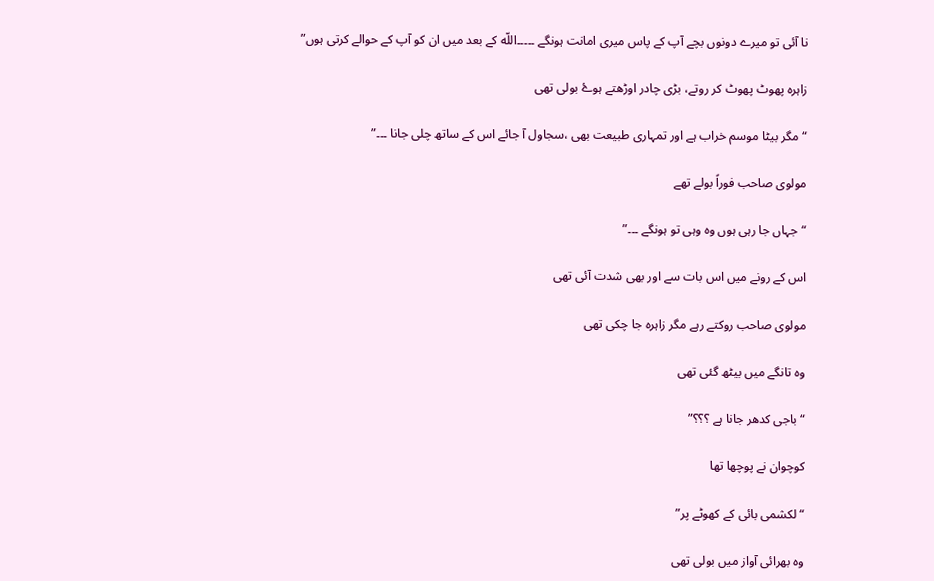نا آئی تو میرے دونوں بچے آپ کے پاس میری امانت ہونگے ۔۔۔۔۔اللّه کے بعد میں ان کو آپ کے حوالے کرتی ہوں”

زاہرہ پھوٹ پھوٹ کر روتے، بڑی چادر اوڑھتے ہوۓ بولی تھی

“مگر بیٹا موسم خراب ہے اور تمہاری طبیعت بھی ،سجاول آ جائے اس کے ساتھ چلی جانا ۔۔۔”

مولوی صاحب فوراً بولے تھے

“جہاں جا رہی ہوں وہ وہی تو ہونگے ۔۔۔”

اس کے رونے میں اس بات سے اور بھی شدت آئی تھی

مولوی صاحب روکتے رہے مگر زاہرہ جا چکی تھی

وہ تانگے میں بیٹھ گئی تھی

“باجی کدھر جانا ہے ؟؟؟”

کوچوان نے پوچھا تھا

“لکشمی بائی کے کھوٹے پر”

وہ بهرائی آواز میں بولی تھی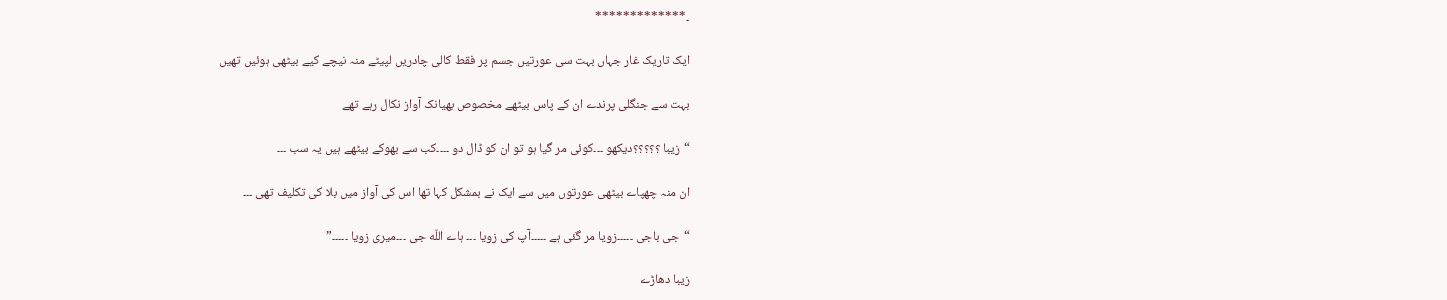۔*************

ایک تاریک غار جہاں بہت سی عورتیں جسم پر فقط کالی چادریں لپیٹے منہ نیچے کیے بیٹھی ہوئیں تھیں

بہت سے جنگلی پرندے ان کے پاس بیٹھے مخصوص بھيانک آواز نکال رہے تھے

“زیبا ؟؟؟؟؟دیکھو ۔۔۔کوئی مر گیا ہو تو ان کو ڈال دو ۔۔۔۔کب سے بھوکے بیٹھے ہیں یہ سب ۔۔۔

ان منہ چھپاے بیٹھی عورتوں میں سے ایک نے بمشکل کہا تھا اس كی آواز میں بلا كی تکلیف تھی ۔۔۔

“جی باجی ۔۔۔۔۔زویا مر گئی ہے ۔۔۔۔۔آپ کی زویا ۔۔۔ ہاے اللّه جی ۔۔۔میری زویا ۔۔۔۔۔”

زیبا دھاڑے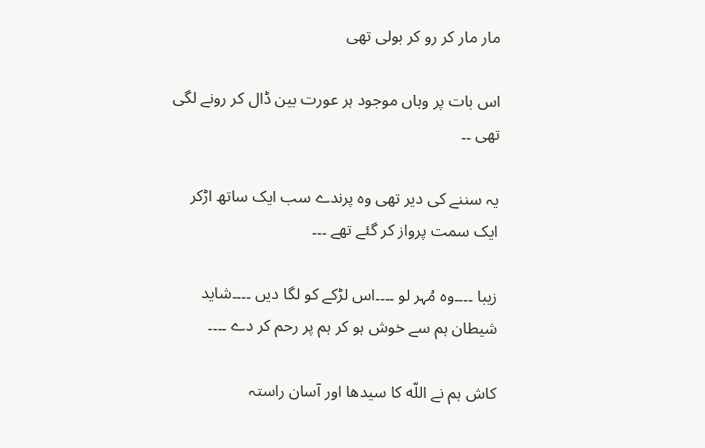مار مار کر رو کر بولی تھی

اس بات پر وہاں موجود ہر عورت بین ڈال کر رونے لگی تھی ۔۔

یہ سننے کی دیر تھی وہ پرندے سب ایک ساتھ اڑکر ایک سمت پرواز کر گئے تھے ۔۔۔

زیبا ۔۔۔۔وہ مُہر لو ۔۔۔۔اس لڑکے کو لگا دیں ۔۔۔۔شاید شیطان ہم سے خوش ہو کر ہم پر رحم کر دے ۔۔۔۔

کاش ہم نے اللّه کا سیدھا اور آسان راستہ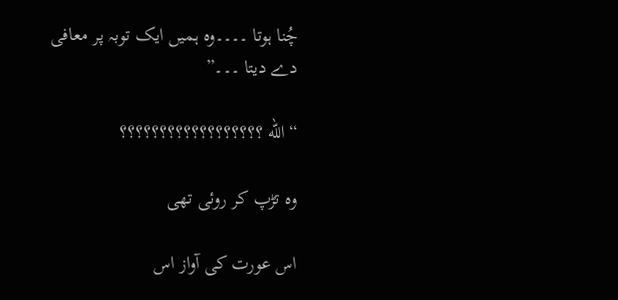چُنا ہوتا ۔۔۔۔وہ ہمیں ایک توبہ پر معافی دے دیتا ۔۔۔”

“اللّه ؟؟؟؟؟؟؟؟؟؟؟؟؟؟؟؟؟؟

وہ تڑپ کر روئی تھی

اس عورت کی آواز اس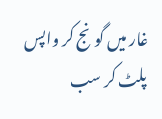غار میں گونج کر واپس پلٹ کر سب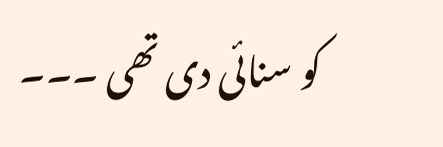کو سنائی دی تھی ۔۔۔